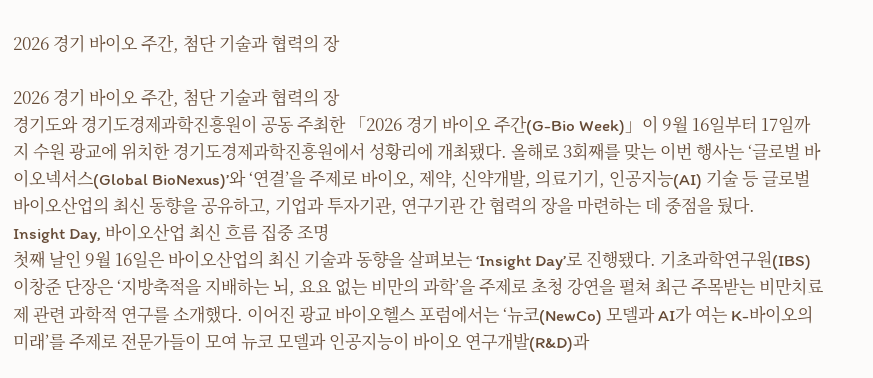2026 경기 바이오 주간, 첨단 기술과 협력의 장

2026 경기 바이오 주간, 첨단 기술과 협력의 장
경기도와 경기도경제과학진흥원이 공동 주최한 「2026 경기 바이오 주간(G-Bio Week)」이 9월 16일부터 17일까지 수원 광교에 위치한 경기도경제과학진흥원에서 성황리에 개최됐다. 올해로 3회째를 맞는 이번 행사는 ‘글로벌 바이오넥서스(Global BioNexus)’와 ‘연결’을 주제로 바이오, 제약, 신약개발, 의료기기, 인공지능(AI) 기술 등 글로벌 바이오산업의 최신 동향을 공유하고, 기업과 투자기관, 연구기관 간 협력의 장을 마련하는 데 중점을 뒀다.
Insight Day, 바이오산업 최신 흐름 집중 조명
첫째 날인 9월 16일은 바이오산업의 최신 기술과 동향을 살펴보는 ‘Insight Day’로 진행됐다. 기초과학연구원(IBS) 이창준 단장은 ‘지방축적을 지배하는 뇌, 요요 없는 비만의 과학’을 주제로 초청 강연을 펼쳐 최근 주목받는 비만치료제 관련 과학적 연구를 소개했다. 이어진 광교 바이오헬스 포럼에서는 ‘뉴코(NewCo) 모델과 AI가 여는 K-바이오의 미래’를 주제로 전문가들이 모여 뉴코 모델과 인공지능이 바이오 연구개발(R&D)과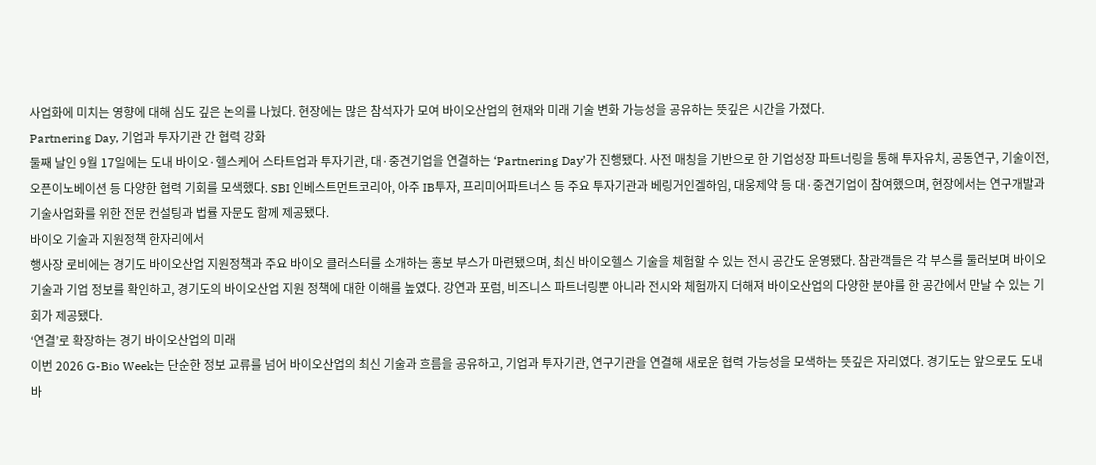사업화에 미치는 영향에 대해 심도 깊은 논의를 나눴다. 현장에는 많은 참석자가 모여 바이오산업의 현재와 미래 기술 변화 가능성을 공유하는 뜻깊은 시간을 가졌다.
Partnering Day, 기업과 투자기관 간 협력 강화
둘째 날인 9월 17일에는 도내 바이오·헬스케어 스타트업과 투자기관, 대·중견기업을 연결하는 ‘Partnering Day’가 진행됐다. 사전 매칭을 기반으로 한 기업성장 파트너링을 통해 투자유치, 공동연구, 기술이전, 오픈이노베이션 등 다양한 협력 기회를 모색했다. SBI 인베스트먼트코리아, 아주 IB투자, 프리미어파트너스 등 주요 투자기관과 베링거인겔하임, 대웅제약 등 대·중견기업이 참여했으며, 현장에서는 연구개발과 기술사업화를 위한 전문 컨설팅과 법률 자문도 함께 제공됐다.
바이오 기술과 지원정책 한자리에서
행사장 로비에는 경기도 바이오산업 지원정책과 주요 바이오 클러스터를 소개하는 홍보 부스가 마련됐으며, 최신 바이오헬스 기술을 체험할 수 있는 전시 공간도 운영됐다. 참관객들은 각 부스를 둘러보며 바이오 기술과 기업 정보를 확인하고, 경기도의 바이오산업 지원 정책에 대한 이해를 높였다. 강연과 포럼, 비즈니스 파트너링뿐 아니라 전시와 체험까지 더해져 바이오산업의 다양한 분야를 한 공간에서 만날 수 있는 기회가 제공됐다.
‘연결’로 확장하는 경기 바이오산업의 미래
이번 2026 G-Bio Week는 단순한 정보 교류를 넘어 바이오산업의 최신 기술과 흐름을 공유하고, 기업과 투자기관, 연구기관을 연결해 새로운 협력 가능성을 모색하는 뜻깊은 자리였다. 경기도는 앞으로도 도내 바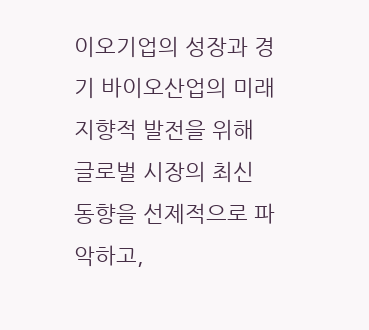이오기업의 성장과 경기 바이오산업의 미래 지향적 발전을 위해 글로벌 시장의 최신 동향을 선제적으로 파악하고,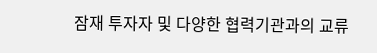잠재 투자자 및 다양한 협력기관과의 교류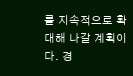를 지속적으로 확대해 나갈 계획이다. 경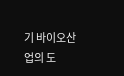기 바이오산업의 도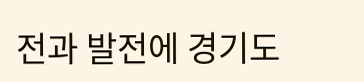전과 발전에 경기도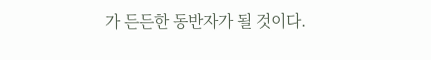가 든든한 동반자가 될 것이다.